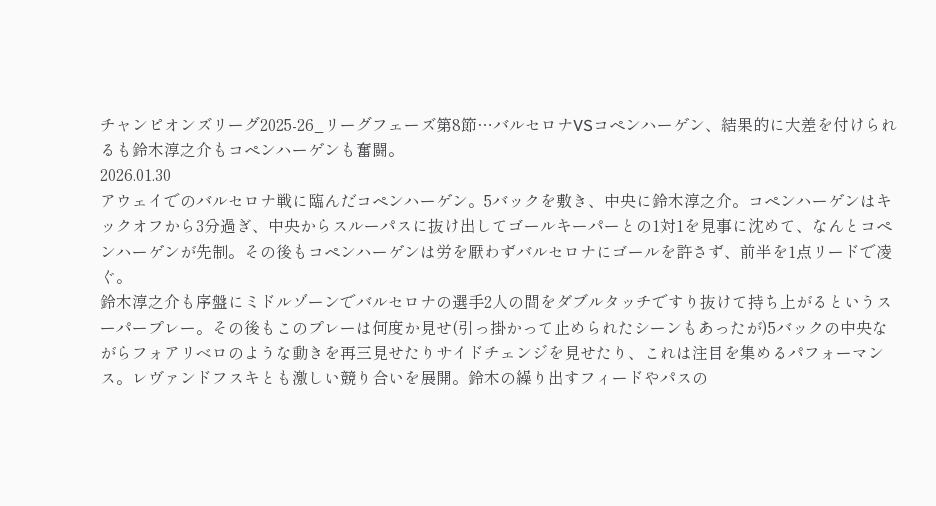チャンピオンズリーグ2025-26_リーグフェーズ第8節…バルセロナVSコペンハーゲン、結果的に大差を付けられるも鈴木淳之介もコペンハーゲンも奮闘。
2026.01.30
アウェイでのバルセロナ戦に臨んだコペンハーゲン。5バックを敷き、中央に鈴木淳之介。コペンハーゲンはキックオフから3分過ぎ、中央からスルーパスに抜け出してゴールキーパーとの1対1を見事に沈めて、なんとコペンハーゲンが先制。その後もコペンハーゲンは労を厭わずバルセロナにゴールを許さず、前半を1点リードで凌ぐ。
鈴木淳之介も序盤にミドルゾーンでバルセロナの選手2人の間をダブルタッチですり抜けて持ち上がるというスーパープレー。その後もこのプレーは何度か見せ(引っ掛かって止められたシーンもあったが)5バックの中央ながらフォアリベロのような動きを再三見せたりサイドチェンジを見せたり、これは注目を集めるパフォーマンス。レヴァンドフスキとも激しい競り合いを展開。鈴木の繰り出すフィードやパスの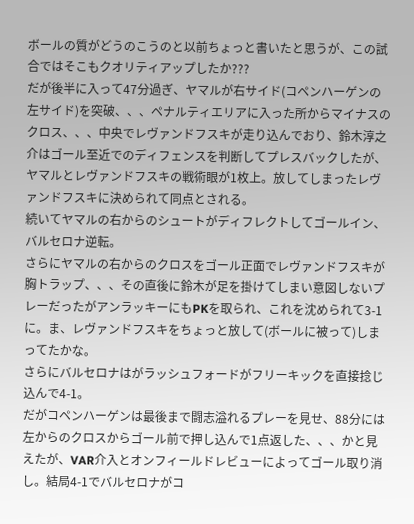ボールの質がどうのこうのと以前ちょっと書いたと思うが、この試合ではそこもクオリティアップしたか???
だが後半に入って47分過ぎ、ヤマルが右サイド(コペンハーゲンの左サイド)を突破、、、ペナルティエリアに入った所からマイナスのクロス、、、中央でレヴァンドフスキが走り込んでおり、鈴木淳之介はゴール至近でのディフェンスを判断してプレスバックしたが、ヤマルとレヴァンドフスキの戦術眼が1枚上。放してしまったレヴァンドフスキに決められて同点とされる。
続いてヤマルの右からのシュートがディフレクトしてゴールイン、バルセロナ逆転。
さらにヤマルの右からのクロスをゴール正面でレヴァンドフスキが胸トラップ、、、その直後に鈴木が足を掛けてしまい意図しないプレーだったがアンラッキーにもPKを取られ、これを沈められて3-1に。ま、レヴァンドフスキをちょっと放して(ボールに被って)しまってたかな。
さらにバルセロナはがラッシュフォードがフリーキックを直接捻じ込んで4-1。
だがコペンハーゲンは最後まで闘志溢れるプレーを見せ、88分には左からのクロスからゴール前で押し込んで1点返した、、、かと見えたが、VAR介入とオンフィールドレビューによってゴール取り消し。結局4-1でバルセロナがコ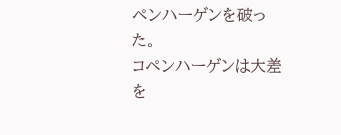ペンハーゲンを破った。
コペンハーゲンは大差を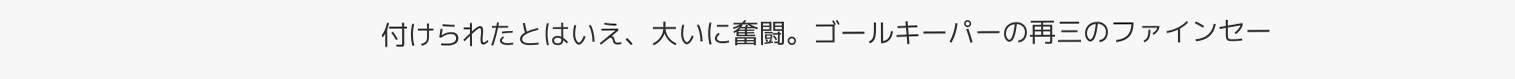付けられたとはいえ、大いに奮闘。ゴールキーパーの再三のファインセー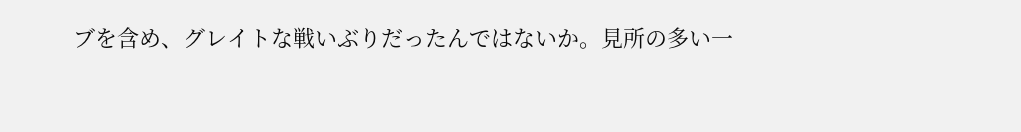ブを含め、グレイトな戦いぶりだったんではないか。見所の多い一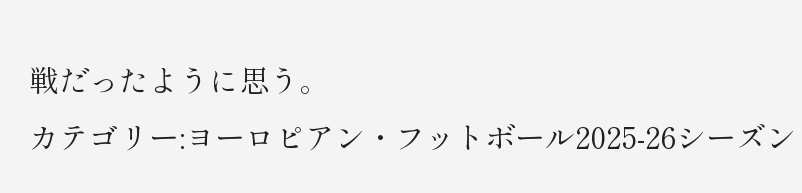戦だったように思う。
カテゴリー:ヨーロピアン・フットボール2025-26シーズン